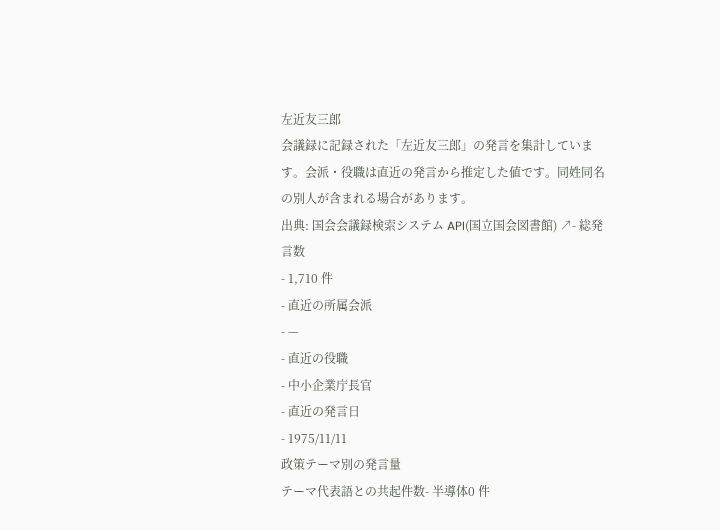左近友三郎
会議録に記録された「左近友三郎」の発言を集計しています。会派・役職は直近の発言から推定した値です。同姓同名の別人が含まれる場合があります。
出典: 国会会議録検索システム API(国立国会図書館) ↗- 総発言数
- 1,710 件
- 直近の所属会派
- —
- 直近の役職
- 中小企業庁長官
- 直近の発言日
- 1975/11/11
政策テーマ別の発言量
テーマ代表語との共起件数- 半導体0 件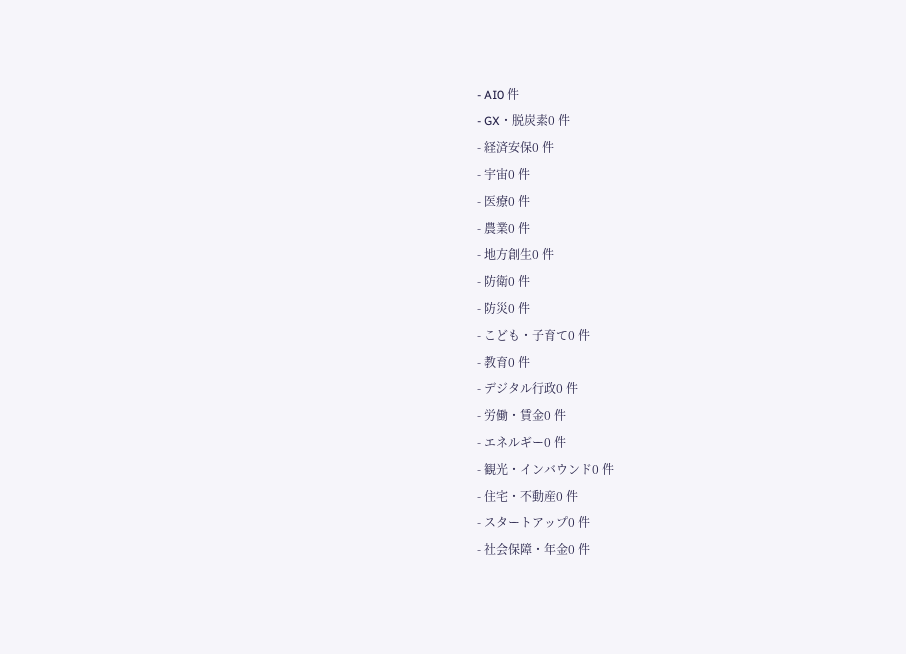- AI0 件
- GX・脱炭素0 件
- 経済安保0 件
- 宇宙0 件
- 医療0 件
- 農業0 件
- 地方創生0 件
- 防衛0 件
- 防災0 件
- こども・子育て0 件
- 教育0 件
- デジタル行政0 件
- 労働・賃金0 件
- エネルギー0 件
- 観光・インバウンド0 件
- 住宅・不動産0 件
- スタートアップ0 件
- 社会保障・年金0 件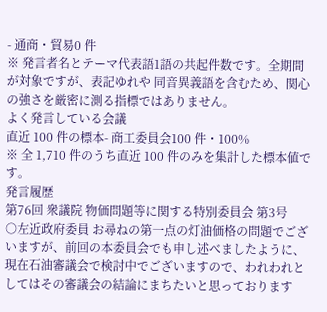- 通商・貿易0 件
※ 発言者名とテーマ代表語1語の共起件数です。全期間が対象ですが、表記ゆれや 同音異義語を含むため、関心の強さを厳密に測る指標ではありません。
よく発言している会議
直近 100 件の標本- 商工委員会100 件・100%
※ 全 1,710 件のうち直近 100 件のみを集計した標本値です。
発言履歴
第76回 衆議院 物価問題等に関する特別委員会 第3号
○左近政府委員 お尋ねの第一点の灯油価格の問題でございますが、前回の本委員会でも申し述べましたように、現在石油審議会で検討中でございますので、われわれとしてはその審議会の結論にまちたいと思っております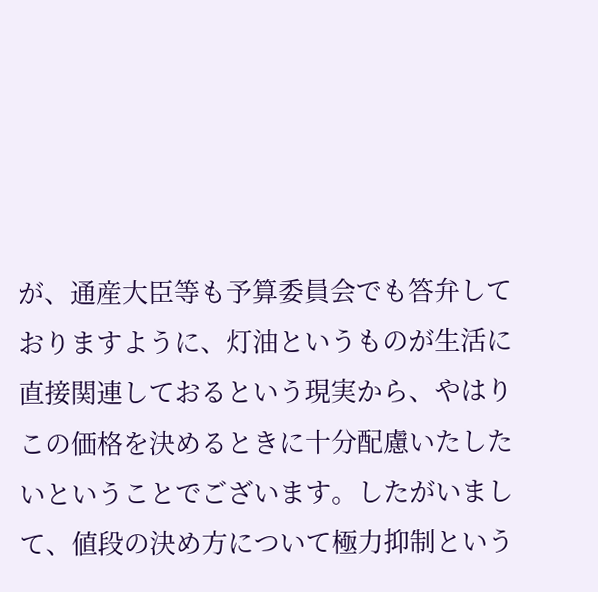が、通産大臣等も予算委員会でも答弁しておりますように、灯油というものが生活に直接関連しておるという現実から、やはりこの価格を決めるときに十分配慮いたしたいということでございます。したがいまして、値段の決め方について極力抑制という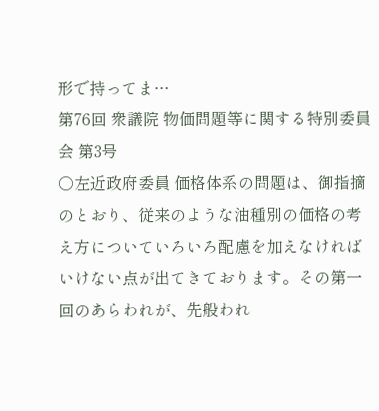形で持ってま…
第76回 衆議院 物価問題等に関する特別委員会 第3号
○左近政府委員 価格体系の問題は、御指摘のとおり、従来のような油種別の価格の考え方についていろいろ配慮を加えなければいけない点が出てきております。その第一回のあらわれが、先般われ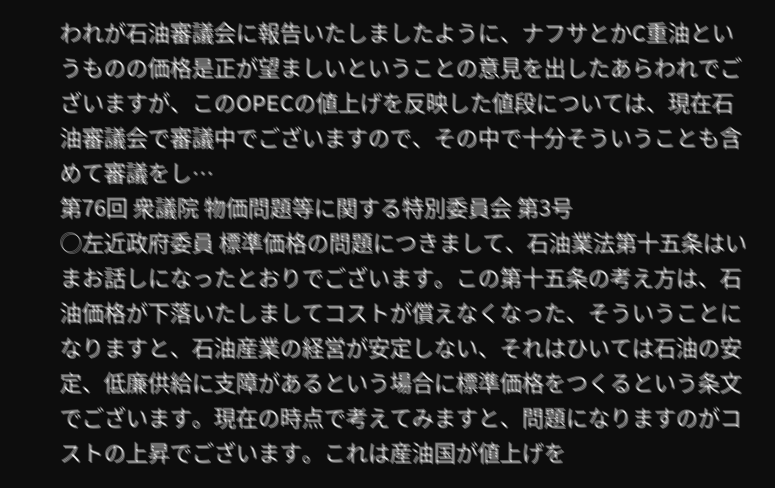われが石油審議会に報告いたしましたように、ナフサとかC重油というものの価格是正が望ましいということの意見を出したあらわれでございますが、このOPECの値上げを反映した値段については、現在石油審議会で審議中でございますので、その中で十分そういうことも含めて審議をし…
第76回 衆議院 物価問題等に関する特別委員会 第3号
○左近政府委員 標準価格の問題につきまして、石油業法第十五条はいまお話しになったとおりでございます。この第十五条の考え方は、石油価格が下落いたしましてコストが償えなくなった、そういうことになりますと、石油産業の経営が安定しない、それはひいては石油の安定、低廉供給に支障があるという場合に標準価格をつくるという条文でございます。現在の時点で考えてみますと、問題になりますのがコストの上昇でございます。これは産油国が値上げを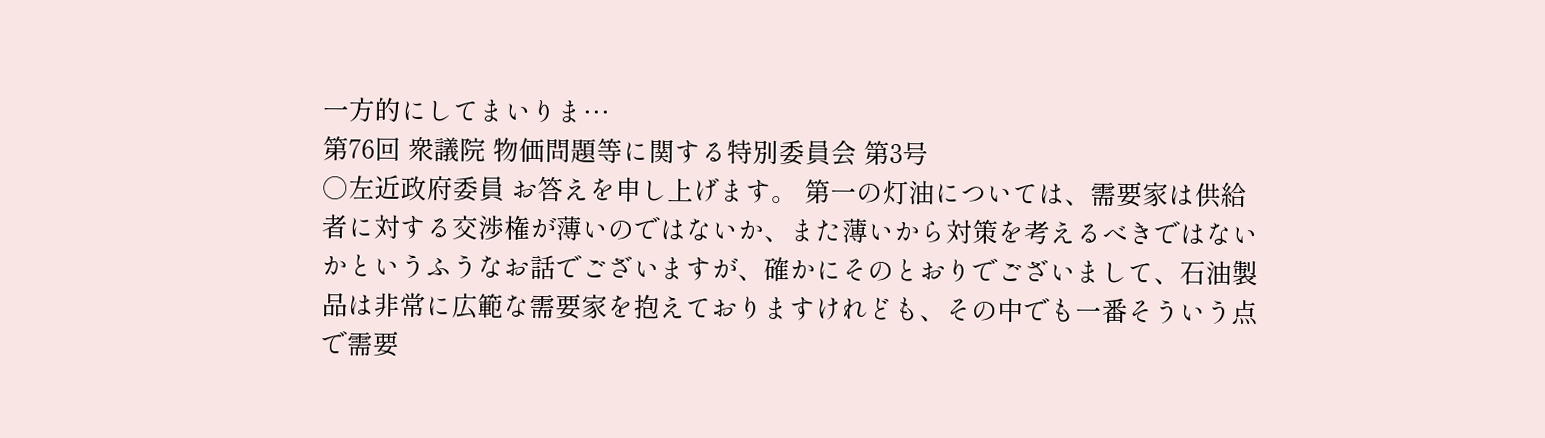一方的にしてまいりま…
第76回 衆議院 物価問題等に関する特別委員会 第3号
○左近政府委員 お答えを申し上げます。 第一の灯油については、需要家は供給者に対する交渉権が薄いのではないか、また薄いから対策を考えるべきではないかというふうなお話でございますが、確かにそのとおりでございまして、石油製品は非常に広範な需要家を抱えておりますけれども、その中でも一番そういう点で需要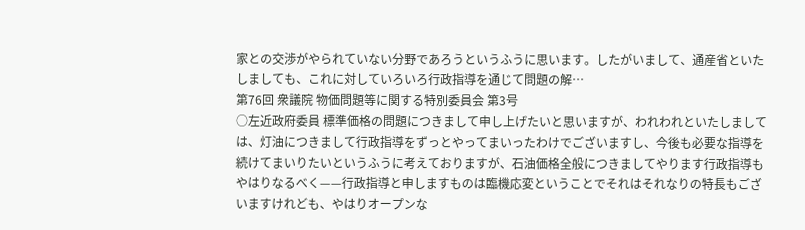家との交渉がやられていない分野であろうというふうに思います。したがいまして、通産省といたしましても、これに対していろいろ行政指導を通じて問題の解…
第76回 衆議院 物価問題等に関する特別委員会 第3号
○左近政府委員 標準価格の問題につきまして申し上げたいと思いますが、われわれといたしましては、灯油につきまして行政指導をずっとやってまいったわけでございますし、今後も必要な指導を続けてまいりたいというふうに考えておりますが、石油価格全般につきましてやります行政指導もやはりなるべく——行政指導と申しますものは臨機応変ということでそれはそれなりの特長もございますけれども、やはりオープンな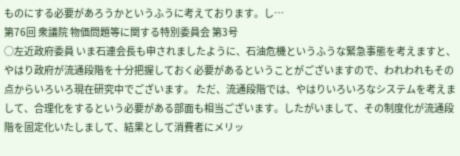ものにする必要があろうかというふうに考えております。し…
第76回 衆議院 物価問題等に関する特別委員会 第3号
○左近政府委員 いま石連会長も申されましたように、石油危機というふうな緊急事態を考えますと、やはり政府が流通段階を十分把握しておく必要があるということがございますので、われわれもその点からいろいろ現在研究中でございます。 ただ、流通段階では、やはりいろいろなシステムを考えまして、合理化をするという必要がある部面も相当ございます。したがいまして、その制度化が流通段階を固定化いたしまして、結果として消費者にメリッ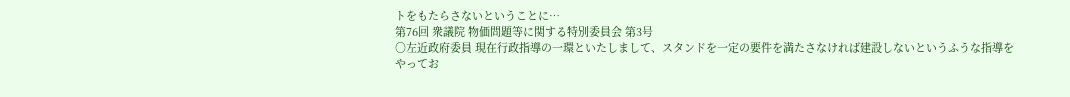トをもたらさないということに…
第76回 衆議院 物価問題等に関する特別委員会 第3号
○左近政府委員 現在行政指導の一環といたしまして、スタンドを一定の要件を満たさなければ建設しないというふうな指導をやってお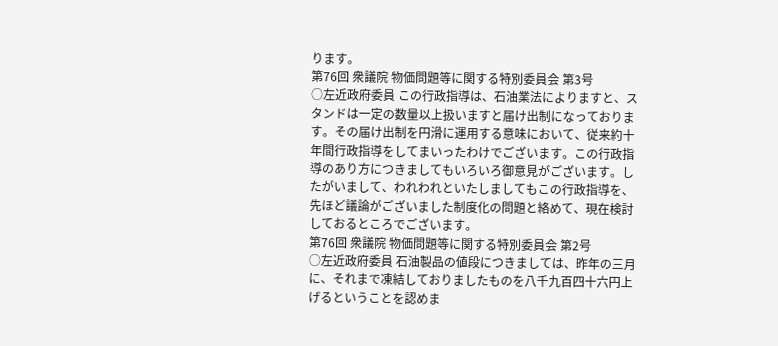ります。
第76回 衆議院 物価問題等に関する特別委員会 第3号
○左近政府委員 この行政指導は、石油業法によりますと、スタンドは一定の数量以上扱いますと届け出制になっております。その届け出制を円滑に運用する意味において、従来約十年間行政指導をしてまいったわけでございます。この行政指導のあり方につきましてもいろいろ御意見がございます。したがいまして、われわれといたしましてもこの行政指導を、先ほど議論がございました制度化の問題と絡めて、現在検討しておるところでございます。
第76回 衆議院 物価問題等に関する特別委員会 第2号
○左近政府委員 石油製品の値段につきましては、昨年の三月に、それまで凍結しておりましたものを八千九百四十六円上げるということを認めま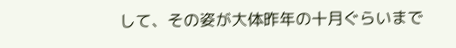して、その姿が大体昨年の十月ぐらいまで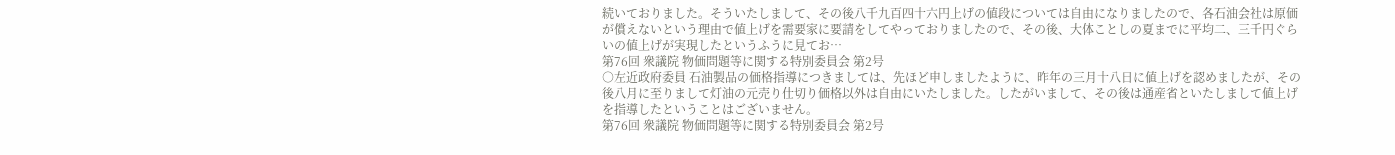続いておりました。そういたしまして、その後八千九百四十六円上げの値段については自由になりましたので、各石油会社は原価が償えないという理由で値上げを需要家に要請をしてやっておりましたので、その後、大体ことしの夏までに平均二、三千円ぐらいの値上げが実現したというふうに見てお…
第76回 衆議院 物価問題等に関する特別委員会 第2号
○左近政府委員 石油製品の価格指導につきましては、先ほど申しましたように、昨年の三月十八日に値上げを認めましたが、その後八月に至りまして灯油の元売り仕切り価格以外は自由にいたしました。したがいまして、その後は通産省といたしまして値上げを指導したということはございません。
第76回 衆議院 物価問題等に関する特別委員会 第2号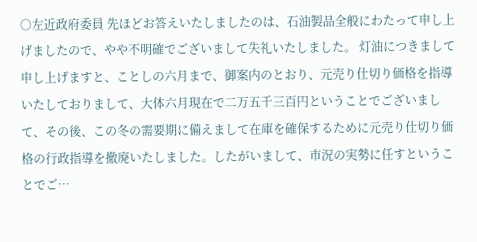○左近政府委員 先ほどお答えいたしましたのは、石油製品全般にわたって申し上げましたので、やや不明確でございまして失礼いたしました。 灯油につきまして申し上げますと、ことしの六月まで、御案内のとおり、元売り仕切り価格を指導いたしておりまして、大体六月現在で二万五千三百円ということでございまして、その後、この冬の需要期に備えまして在庫を確保するために元売り仕切り価格の行政指導を撤廃いたしました。したがいまして、市況の実勢に任すということでご…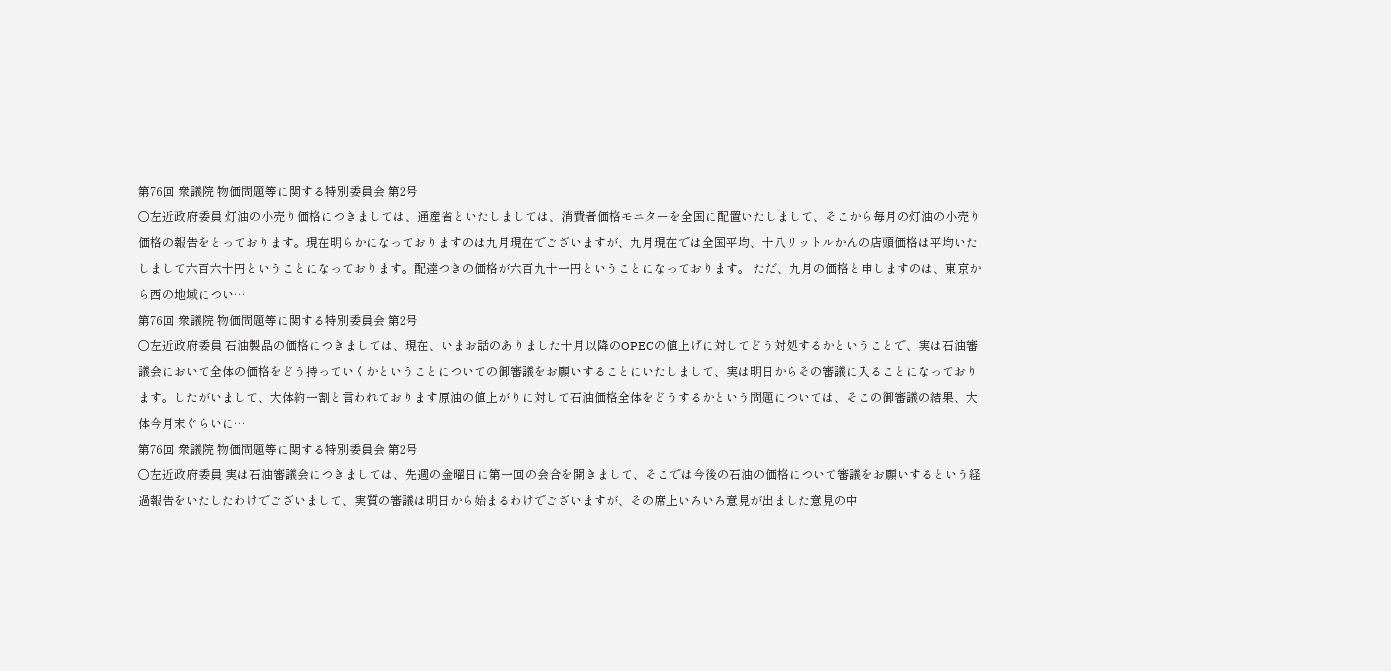第76回 衆議院 物価問題等に関する特別委員会 第2号
○左近政府委員 灯油の小売り価格につきましては、通産省といたしましては、消費者価格モニターを全国に配置いたしまして、そこから毎月の灯油の小売り価格の報告をとっております。現在明らかになっておりますのは九月現在でございますが、九月現在では全国平均、十八リットルかんの店頭価格は平均いたしまして六百六十円ということになっております。配達つきの価格が六百九十一円ということになっております。 ただ、九月の価格と申しますのは、東京から西の地域につい…
第76回 衆議院 物価問題等に関する特別委員会 第2号
○左近政府委員 石油製品の価格につきましては、現在、いまお話のありました十月以降のOPECの値上げに対してどう対処するかということで、実は石油審議会において全体の価格をどう持っていくかということについての御審議をお願いすることにいたしまして、実は明日からその審議に入ることになっております。したがいまして、大体約一割と言われております原油の値上がりに対して石油価格全体をどうするかという問題については、そこの御審議の結果、大体今月末ぐらいに…
第76回 衆議院 物価問題等に関する特別委員会 第2号
○左近政府委員 実は石油審議会につきましては、先週の金曜日に第一回の会合を開きまして、そこでは今後の石油の価格について審議をお願いするという経過報告をいたしたわけでございまして、実質の審議は明日から始まるわけでございますが、その席上いろいろ意見が出ました意見の中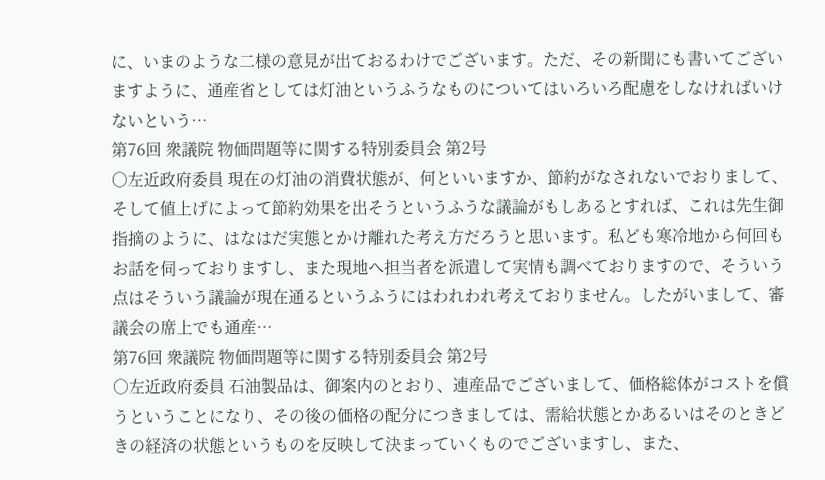に、いまのような二様の意見が出ておるわけでございます。ただ、その新聞にも書いてございますように、通産省としては灯油というふうなものについてはいろいろ配慮をしなければいけないという…
第76回 衆議院 物価問題等に関する特別委員会 第2号
○左近政府委員 現在の灯油の消費状態が、何といいますか、節約がなされないでおりまして、そして値上げによって節約効果を出そうというふうな議論がもしあるとすれば、これは先生御指摘のように、はなはだ実態とかけ離れた考え方だろうと思います。私ども寒冷地から何回もお話を伺っておりますし、また現地へ担当者を派遣して実情も調べておりますので、そういう点はそういう議論が現在通るというふうにはわれわれ考えておりません。したがいまして、審議会の席上でも通産…
第76回 衆議院 物価問題等に関する特別委員会 第2号
○左近政府委員 石油製品は、御案内のとおり、連産品でございまして、価格総体がコストを償うということになり、その後の価格の配分につきましては、需給状態とかあるいはそのときどきの経済の状態というものを反映して決まっていくものでございますし、また、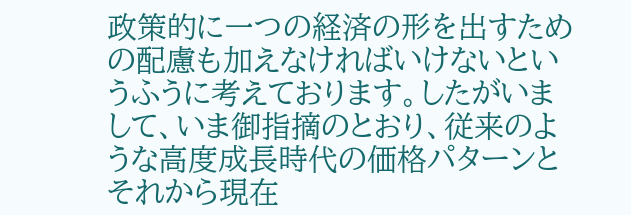政策的に一つの経済の形を出すための配慮も加えなければいけないというふうに考えております。したがいまして、いま御指摘のとおり、従来のような高度成長時代の価格パターンとそれから現在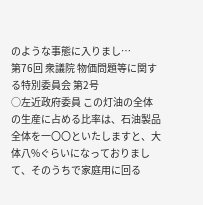のような事態に入りまし…
第76回 衆議院 物価問題等に関する特別委員会 第2号
○左近政府委員 この灯油の全体の生産に占める比率は、石油製品全体を一〇〇といたしますと、大体八%ぐらいになっておりまして、そのうちで家庭用に回る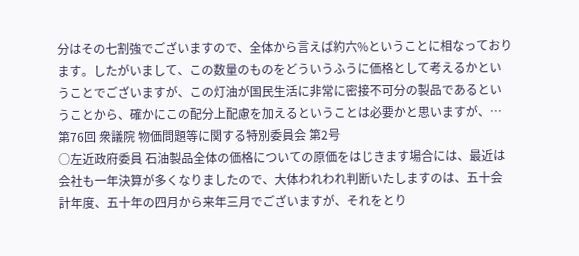分はその七割強でございますので、全体から言えば約六%ということに相なっております。したがいまして、この数量のものをどういうふうに価格として考えるかということでございますが、この灯油が国民生活に非常に密接不可分の製品であるということから、確かにこの配分上配慮を加えるということは必要かと思いますが、…
第76回 衆議院 物価問題等に関する特別委員会 第2号
○左近政府委員 石油製品全体の価格についての原価をはじきます場合には、最近は会社も一年決算が多くなりましたので、大体われわれ判断いたしますのは、五十会計年度、五十年の四月から来年三月でございますが、それをとり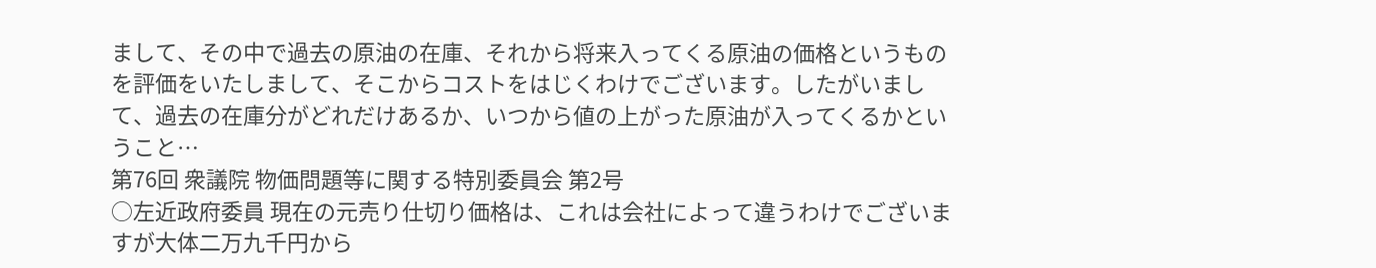まして、その中で過去の原油の在庫、それから将来入ってくる原油の価格というものを評価をいたしまして、そこからコストをはじくわけでございます。したがいまして、過去の在庫分がどれだけあるか、いつから値の上がった原油が入ってくるかということ…
第76回 衆議院 物価問題等に関する特別委員会 第2号
○左近政府委員 現在の元売り仕切り価格は、これは会社によって違うわけでございますが大体二万九千円から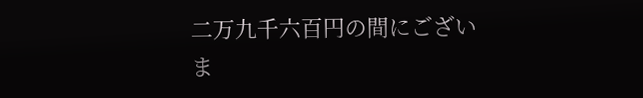二万九千六百円の間にございま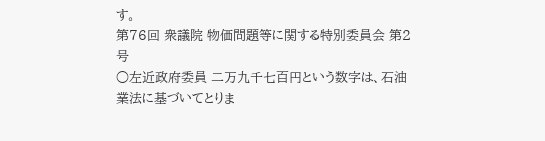す。
第76回 衆議院 物価問題等に関する特別委員会 第2号
○左近政府委員 二万九千七百円という数字は、石油業法に基づいてとりま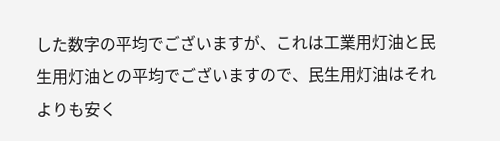した数字の平均でございますが、これは工業用灯油と民生用灯油との平均でございますので、民生用灯油はそれよりも安く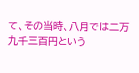て、その当時、八月では二万九千三百円という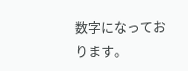数字になっております。